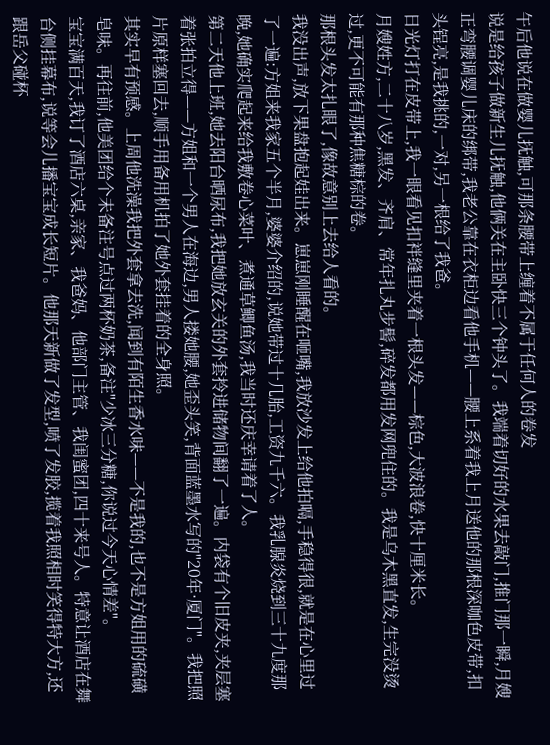午后他说在做婴儿抚触,可那条腰带上缠着不属于任何人的卷发
说是给孩子做新生儿抚触,他俩关在主卧快三个钟头了。我端着切好的水果去敲门,推门那一瞬,月嫂正弯腰调婴儿床的绑带,我老公靠在衣柜边看他手机——腰上系着我上月送他的那根深咖色皮带,扣头锃亮,是我挑的,一对,另一根给了我爸。
日光灯打在皮带上,我一眼看见扣袢缝里夹着一根头发——棕色,大波浪卷,快十厘米长。
月嫂姓方,二十八岁,黑发、齐肩、常年扎丸步髻,碎发都用发网兜住的。我是乌木黑直发,生完没烫过,更不可能有那种焦糖棕的卷。
那根头发太扎眼了,像故意别上去给人看的。
我没出声,放下果盘抱起娃出来。崽崽刚睡醒在咂嘴,我放沙发上给他拍嗝,手稳得很,就是在心里过了一遍:方姐来我家五个半月,婆婆介绍的,说她带过十几胎,工资九千六。我乳腺炎烧到三十九度那晚,她确实爬起来给我敷卷心菜叶、煮通草鲫鱼汤,我当时还庆幸请着了人。
第二天他上班,她去阳台晒尿布,我把她放玄关的外套拎进储物间翻了一遍。内袋有个旧皮夹,夹层塞着张拍立得——方姐和一个男人在海边,男人搂她腰,她歪头笑,背面蓝墨水写的"20年·厦门"。我把照片原样塞回去,顺手用备用机拍了她外套挂着的全身照。
其实早有预感。上周他洗澡我把外套拿去洗,闻到有陌生香水味——不是我的,也不是方姐用的硫磺皂味。再往前,他美团给个未备注号点过两杯奶茶,备注"少冰三分糖,你说过今天心情差"。
宝宝满百天,我订了酒店六桌,亲家、我爸妈、他部门主管、我闺蜜团,四十来号人。特意让酒店在舞台侧挂幕布,说等会儿播宝宝成长短片。他那天新做了发型,喷了发胶,揽着我照相时笑得特大方,还跟岳父碰杯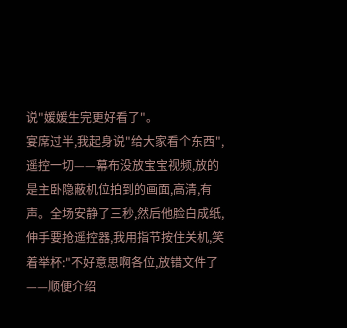说"媛媛生完更好看了"。
宴席过半,我起身说"给大家看个东西",遥控一切——幕布没放宝宝视频,放的是主卧隐蔽机位拍到的画面,高清,有声。全场安静了三秒,然后他脸白成纸,伸手要抢遥控器,我用指节按住关机,笑着举杯:"不好意思啊各位,放错文件了——顺便介绍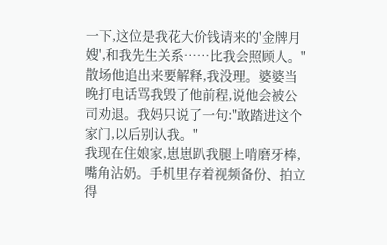一下,这位是我花大价钱请来的'金牌月嫂',和我先生关系……比我会照顾人。"
散场他追出来要解释,我没理。婆婆当晚打电话骂我毁了他前程,说他会被公司劝退。我妈只说了一句:"敢踏进这个家门,以后别认我。"
我现在住娘家,崽崽趴我腿上啃磨牙棒,嘴角沾奶。手机里存着视频备份、拍立得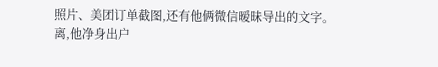照片、美团订单截图,还有他俩微信暧昧导出的文字。
离,他净身出户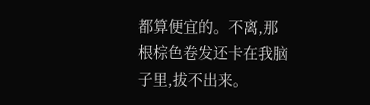都算便宜的。不离,那根棕色卷发还卡在我脑子里,拔不出来。